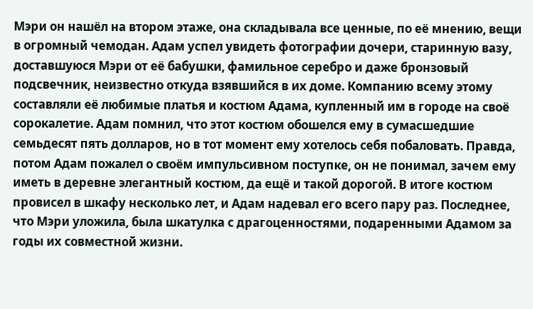Мэри он нашёл на втором этаже, она складывала все ценные, по её мнению, вещи в огромный чемодан. Адам успел увидеть фотографии дочери, старинную вазу, доставшуюся Мэри от её бабушки, фамильное серебро и даже бронзовый подсвечник, неизвестно откуда взявшийся в их доме. Компанию всему этому составляли её любимые платья и костюм Адама, купленный им в городе на своё сорокалетие. Адам помнил, что этот костюм обошелся ему в сумасшедшие семьдесят пять долларов, но в тот момент ему хотелось себя побаловать. Правда, потом Адам пожалел о своём импульсивном поступке, он не понимал, зачем ему иметь в деревне элегантный костюм, да ещё и такой дорогой. В итоге костюм провисел в шкафу несколько лет, и Адам надевал его всего пару раз. Последнее, что Мэри уложила, была шкатулка с драгоценностями, подаренными Адамом за годы их совместной жизни.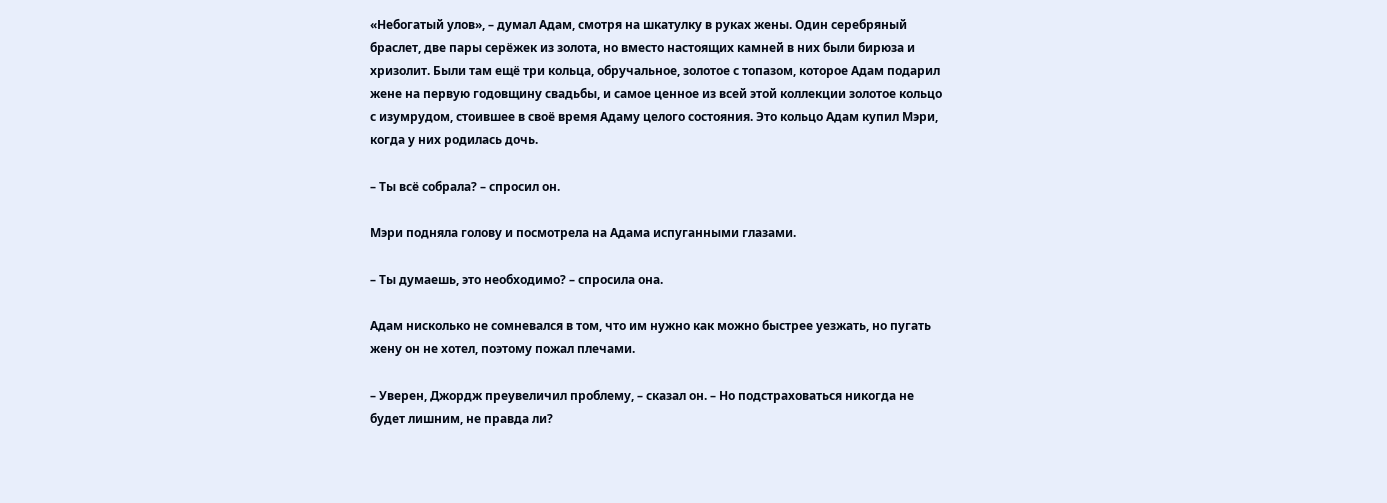«Небогатый улов», – думал Адам, смотря на шкатулку в руках жены. Один серебряный браслет, две пары серёжек из золота, но вместо настоящих камней в них были бирюза и хризолит. Были там ещё три кольца, обручальное, золотое с топазом, которое Адам подарил жене на первую годовщину свадьбы, и самое ценное из всей этой коллекции золотое кольцо с изумрудом, стоившее в своё время Адаму целого состояния. Это кольцо Адам купил Мэри, когда у них родилась дочь.

– Ты всё собрала? – спросил он.

Мэри подняла голову и посмотрела на Адама испуганными глазами.

– Ты думаешь, это необходимо? – спросила она.

Адам нисколько не сомневался в том, что им нужно как можно быстрее уезжать, но пугать жену он не хотел, поэтому пожал плечами.

– Уверен, Джордж преувеличил проблему, – сказал он. – Но подстраховаться никогда не будет лишним, не правда ли?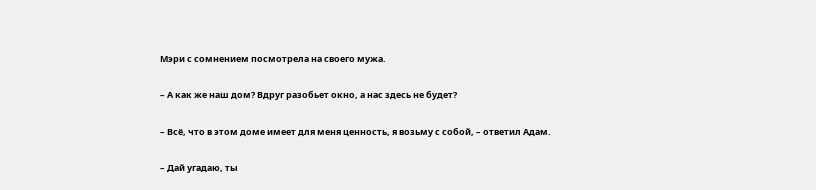Мэри с сомнением посмотрела на своего мужа.

– А как же наш дом? Вдруг разобьет окно, а нас здесь не будет?

– Всё, что в этом доме имеет для меня ценность, я возьму с собой, – ответил Адам.

– Дай угадаю, ты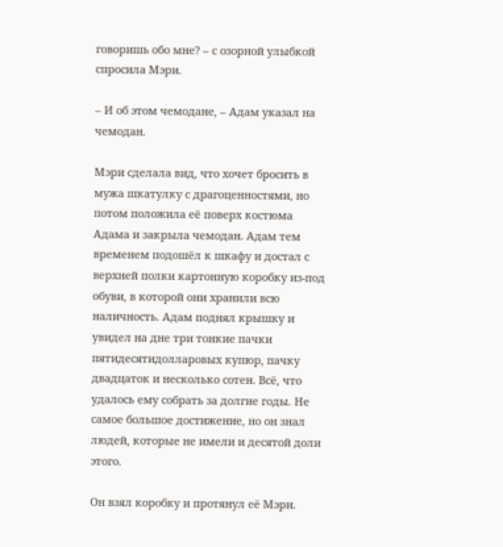говоришь обо мне? – с озорной улыбкой спросила Мэри.

– И об этом чемодане, – Адам указал на чемодан.

Мэри сделала вид, что хочет бросить в мужа шкатулку с драгоценностями, но потом положила её поверх костюма Адама и закрыла чемодан. Адам тем временем подошёл к шкафу и достал с верхней полки картонную коробку из-под обуви, в которой они хранили всю наличность. Адам поднял крышку и увидел на дне три тонкие пачки пятидесятидолларовых купюр, пачку двадцаток и несколько сотен. Всё, что удалось ему собрать за долгие годы. Не самое большое достижение, но он знал людей, которые не имели и десятой доли этого.

Он взял коробку и протянул её Мэри.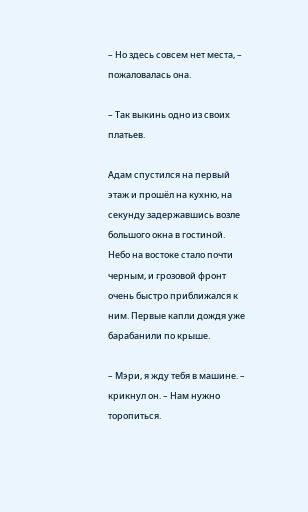– Но здесь совсем нет места, – пожаловалась она.

– Так выкинь одно из своих платьев.

Адам спустился на первый этаж и прошёл на кухню, на секунду задержавшись возле большого окна в гостиной. Небо на востоке стало почти черным, и грозовой фронт очень быстро приближался к ним. Первые капли дождя уже барабанили по крыше.

– Мэри, я жду тебя в машине. – крикнул он. – Нам нужно торопиться.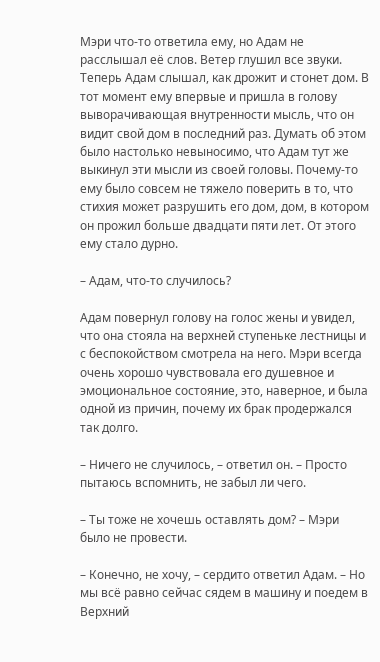Мэри что-то ответила ему, но Адам не расслышал её слов. Ветер глушил все звуки. Теперь Адам слышал, как дрожит и стонет дом. В тот момент ему впервые и пришла в голову выворачивающая внутренности мысль, что он видит свой дом в последний раз. Думать об этом было настолько невыносимо, что Адам тут же выкинул эти мысли из своей головы. Почему-то ему было совсем не тяжело поверить в то, что стихия может разрушить его дом, дом, в котором он прожил больше двадцати пяти лет. От этого ему стало дурно.

– Адам, что-то случилось?

Адам повернул голову на голос жены и увидел, что она стояла на верхней ступеньке лестницы и с беспокойством смотрела на него. Мэри всегда очень хорошо чувствовала его душевное и эмоциональное состояние, это, наверное, и была одной из причин, почему их брак продержался так долго.

– Ничего не случилось, – ответил он. – Просто пытаюсь вспомнить, не забыл ли чего.

– Ты тоже не хочешь оставлять дом? – Мэри было не провести.

– Конечно, не хочу, – сердито ответил Адам. – Но мы всё равно сейчас сядем в машину и поедем в Верхний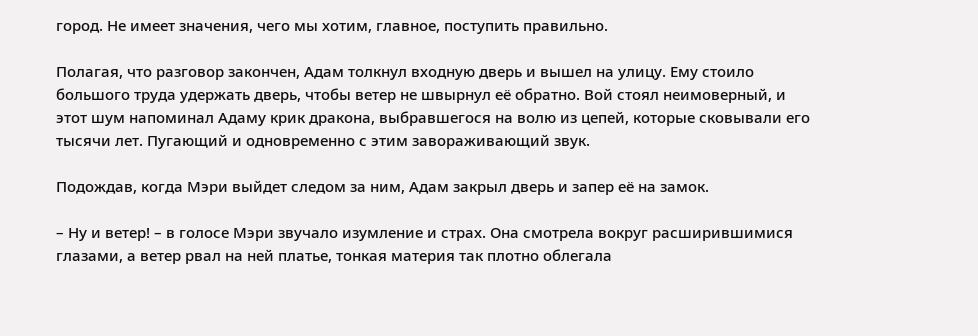город. Не имеет значения, чего мы хотим, главное, поступить правильно.

Полагая, что разговор закончен, Адам толкнул входную дверь и вышел на улицу. Ему стоило большого труда удержать дверь, чтобы ветер не швырнул её обратно. Вой стоял неимоверный, и этот шум напоминал Адаму крик дракона, выбравшегося на волю из цепей, которые сковывали его тысячи лет. Пугающий и одновременно с этим завораживающий звук.

Подождав, когда Мэри выйдет следом за ним, Адам закрыл дверь и запер её на замок.

– Ну и ветер! – в голосе Мэри звучало изумление и страх. Она смотрела вокруг расширившимися глазами, а ветер рвал на ней платье, тонкая материя так плотно облегала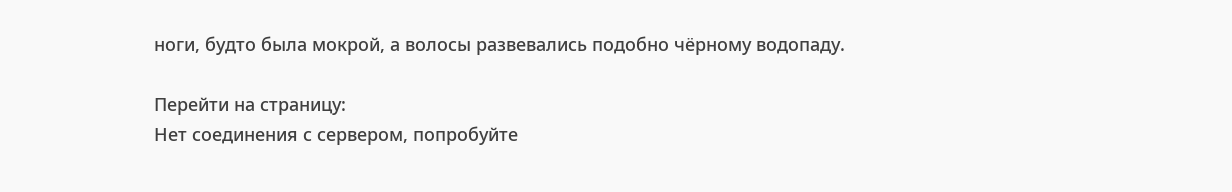ноги, будто была мокрой, а волосы развевались подобно чёрному водопаду.

Перейти на страницу:
Нет соединения с сервером, попробуйте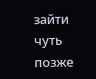зайти чуть позже